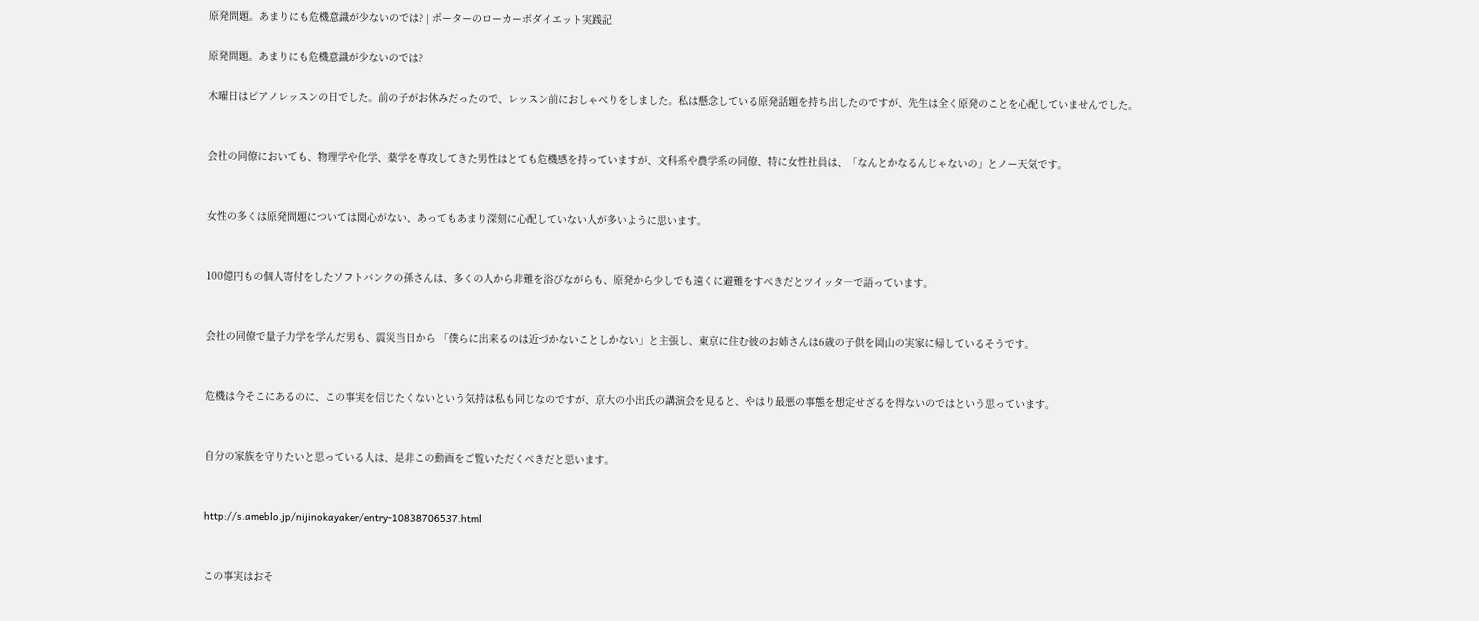原発問題。あまりにも危機意識が少ないのでは? | ポーターのローカーボダイエット実践記

原発問題。あまりにも危機意識が少ないのでは?

木曜日はピアノレッスンの日でした。前の子がお休みだったので、レッスン前におしゃべりをしました。私は懸念している原発話題を持ち出したのですが、先生は全く原発のことを心配していませんでした。


会社の同僚においても、物理学や化学、薬学を専攻してきた男性はとても危機感を持っていますが、文科系や農学系の同僚、特に女性社員は、「なんとかなるんじゃないの」とノー天気です。


女性の多くは原発問題については関心がない、あってもあまり深刻に心配していない人が多いように思います。


100億円もの個人寄付をしたソフトバンクの孫さんは、多くの人から非難を浴びながらも、原発から少しでも遠くに避難をすべきだとツイッタ―で語っています。


会社の同僚で量子力学を学んだ男も、震災当日から 「僕らに出来るのは近づかないことしかない」と主張し、東京に住む彼のお姉さんは6歳の子供を岡山の実家に帰しているそうです。


危機は今そこにあるのに、この事実を信じたくないという気持は私も同じなのですが、京大の小出氏の講演会を見ると、やはり最悪の事態を想定せざるを得ないのではという思っています。


自分の家族を守りたいと思っている人は、是非この動画をご覧いただくべきだと思います。


http://s.ameblo.jp/nijinokayaker/entry-10838706537.html


この事実はおそ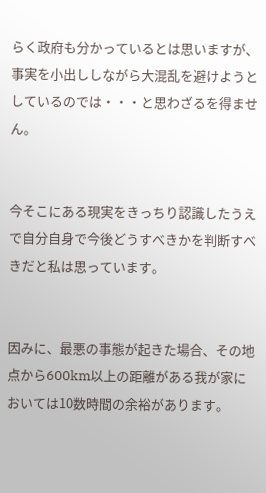らく政府も分かっているとは思いますが、事実を小出ししながら大混乱を避けようとしているのでは・・・と思わざるを得ません。


今そこにある現実をきっちり認識したうえで自分自身で今後どうすべきかを判断すべきだと私は思っています。


因みに、最悪の事態が起きた場合、その地点から600km以上の距離がある我が家においては10数時間の余裕があります。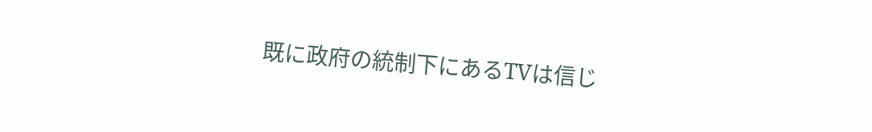既に政府の統制下にあるTVは信じ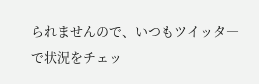られませんので、いつもツイッタ―で状況をチェッ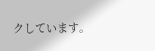クしています。